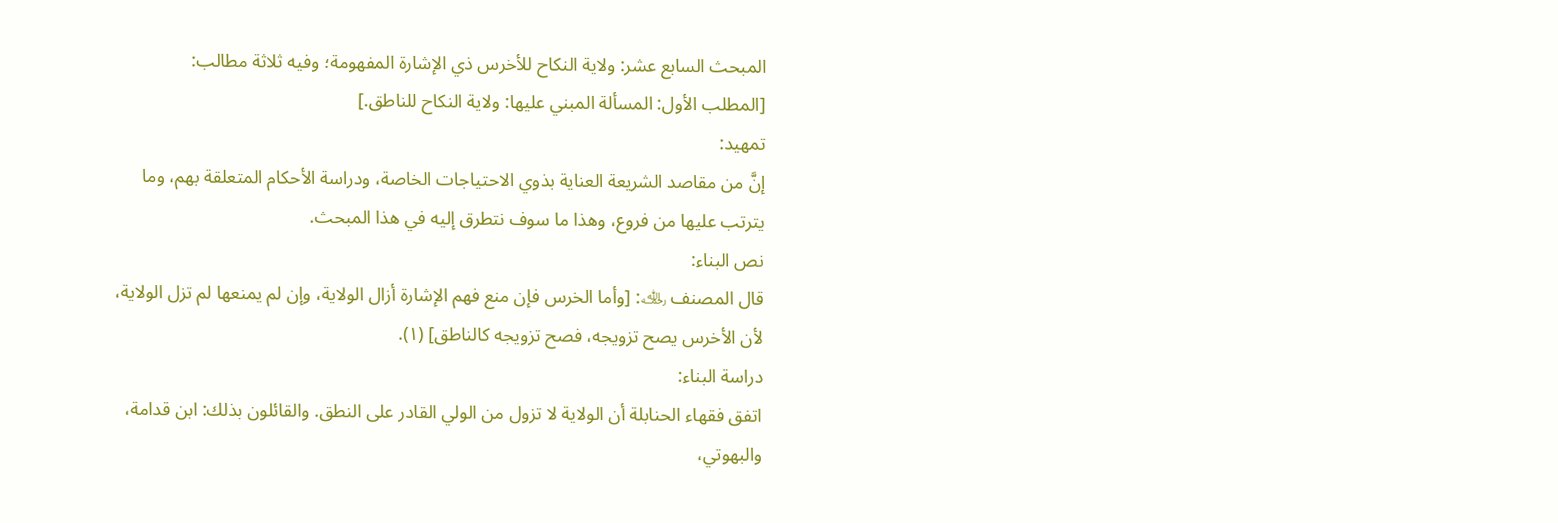المبحث السابع عشر: ولاية النكاح للأخرس ذي الإشارة المفهومة؛ وفيه ثلاثة مطالب:
[المطلب الأول: المسألة المبني عليها: ولاية النكاح للناطق.]
تمهيد:
إنَّ من مقاصد الشريعة العناية بذوي الاحتياجات الخاصة، ودراسة الأحكام المتعلقة بهم، وما يترتب عليها من فروع، وهذا ما سوف نتطرق إليه في هذا المبحث.
نص البناء:
قال المصنف ﵀: [وأما الخرس فإن منع فهم الإشارة أزال الولاية، وإن لم يمنعها لم تزل الولاية، لأن الأخرس يصح تزويجه، فصح تزويجه كالناطق] (١).
دراسة البناء:
اتفق فقهاء الحنابلة أن الولاية لا تزول من الولي القادر على النطق. والقائلون بذلك: ابن قدامة، والبهوتي،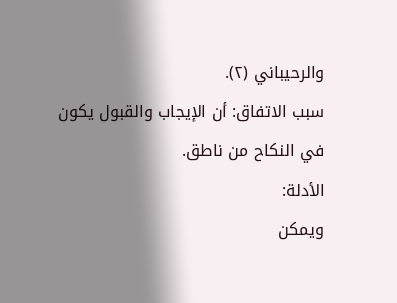والرحيباني (٢).
سبب الاتفاق: أن الإيجاب والقبول يكون في النكاح من ناطق.
الأدلة:
ويمكن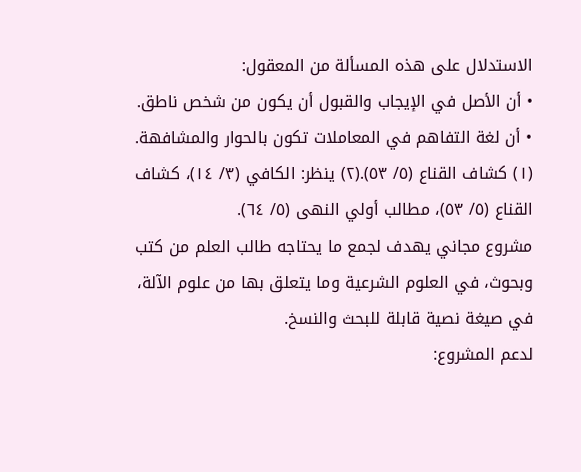الاستدلال على هذه المسألة من المعقول:
• أن الأصل في الإيجاب والقبول أن يكون من شخص ناطق.
• أن لغة التفاهم في المعاملات تكون بالحوار والمشافهة.
(١) كشاف القناع (٥/ ٥٣).(٢) ينظر: الكافي (٣/ ١٤)، كشاف القناع (٥/ ٥٣)، مطالب أولي النهى (٥/ ٦٤).
مشروع مجاني يهدف لجمع ما يحتاجه طالب العلم من كتب وبحوث، في العلوم الشرعية وما يتعلق بها من علوم الآلة، في صيغة نصية قابلة للبحث والنسخ.
لدعم المشروع: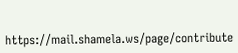https://mail.shamela.ws/page/contribute